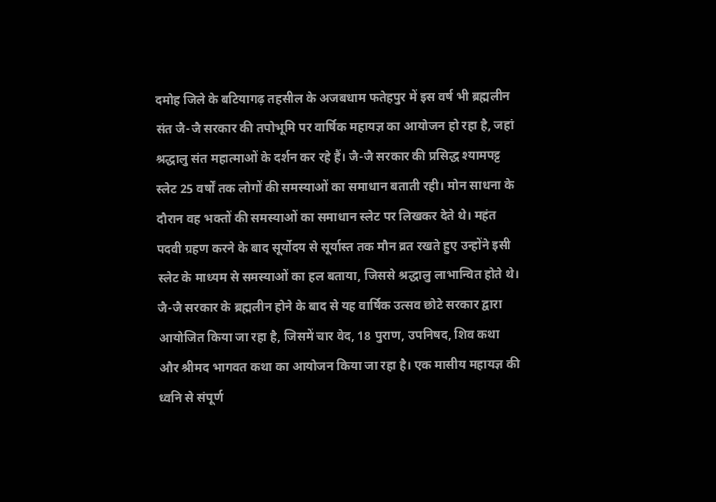दमोह जिले के बटियागढ़ तहसील के अजबधाम फतेहपुर में इस वर्ष भी ब्रह्मलीन संत जै-जै सरकार की तपोभूमि पर वार्षिक महायज्ञ का आयोजन हो रहा है, जहां श्रद्धालु संत महात्माओं के दर्शन कर रहे हैं। जै-जै सरकार की प्रसिद्ध श्यामपट्ट स्लेट 25 वर्षों तक लोगों की समस्याओं का समाधान बताती रही। मोन साधना के दौरान वह भक्तों की समस्याओं का समाधान स्लेट पर लिखकर देते थे। महंत पदवी ग्रहण करने के बाद सूर्योदय से सूर्यास्त तक मौन व्रत रखते हुए उन्होंने इसी स्लेट के माध्यम से समस्याओं का हल बताया, जिससे श्रद्धालु लाभान्वित होते थे।
जै-जै सरकार के ब्रह्मलीन होने के बाद से यह वार्षिक उत्सव छोटे सरकार द्वारा आयोजित किया जा रहा है, जिसमें चार वेद, 18 पुराण, उपनिषद, शिव कथा और श्रीमद भागवत कथा का आयोजन किया जा रहा है। एक मासीय महायज्ञ की ध्वनि से संपूर्ण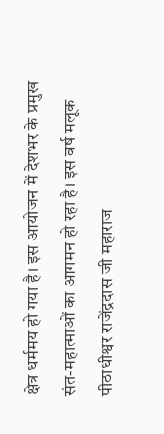क्षेत्र धर्ममय हो गया है। इस आयोजन में देशभर के प्रमुख संत-महात्माओं का आगमन हो रहा है। इस वर्ष मलूक पीठाधीश्वर राजेंद्रदास जी महाराज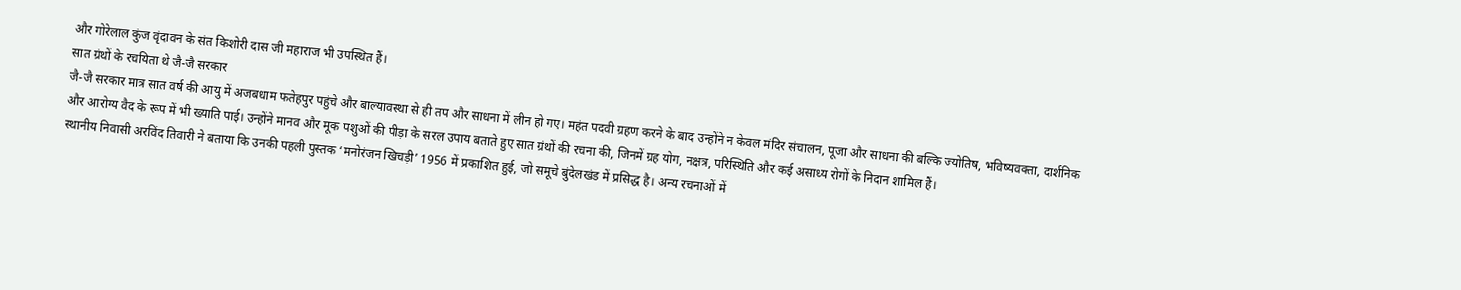और गोरेलाल कुंज वृंदावन के संत किशोरी दास जी महाराज भी उपस्थित हैं।
सात ग्रंथों के रचयिता थे जै-जै सरकार
जै-जै सरकार मात्र सात वर्ष की आयु में अजबधाम फतेहपुर पहुंचे और बाल्यावस्था से ही तप और साधना में लीन हो गए। महंत पदवी ग्रहण करने के बाद उन्होंने न केवल मंदिर संचालन, पूजा और साधना की बल्कि ज्योतिष, भविष्यवक्ता, दार्शनिक और आरोग्य वैद के रूप में भी ख्याति पाई। उन्होंने मानव और मूक पशुओं की पीड़ा के सरल उपाय बताते हुए सात ग्रंथों की रचना की, जिनमें ग्रह योग, नक्षत्र, परिस्थिति और कई असाध्य रोगों के निदान शामिल हैं।
स्थानीय निवासी अरविंद तिवारी ने बताया कि उनकी पहली पुस्तक ‘मनोरंजन खिचड़ी’ 1956 में प्रकाशित हुई, जो समूचे बुंदेलखंड में प्रसिद्ध है। अन्य रचनाओं में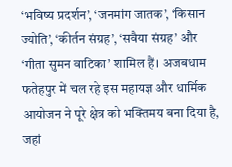‘भविष्य प्रदर्शन’, ‘जनमांग जातक’, ‘किसान ज्योति’, ‘कीर्तन संग्रह’, ‘सवैया संग्रह’ और ‘गीता सुमन वाटिका’ शामिल हैं। अजबधाम फतेहपुर में चल रहे इस महायज्ञ और धार्मिक आयोजन ने पूरे क्षेत्र को भक्तिमय बना दिया है, जहां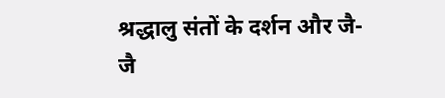श्रद्धालु संतों के दर्शन और जै-जै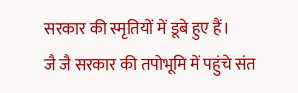सरकार की स्मृतियों में डूबे हुए हैं।
जै जै सरकार की तपोभूमि में पहुंचे संत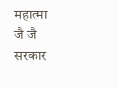महात्मा
जै जै सरकार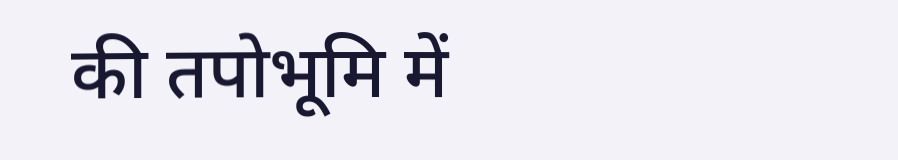की तपोभूमि में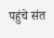पहुंचे संत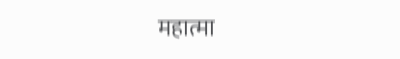महात्मा